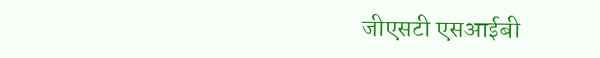जीएसटी एसआईबी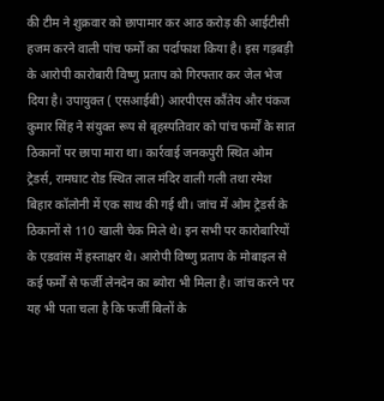की टीम ने शुक्रवार को छापामार कर आठ करोड़ की आईटीसी हजम करने वाली पांच फर्मों का पर्दाफाश किया है। इस गड़बड़ी के आरोपी कारोबारी विष्णु प्रताप को गिरफ्तार कर जेल भेज दिया है। उपायुक्त ( एसआईबी) आरपीएस कौंतेय और पंकज कुमार सिंह ने संयुक्त रूप से बृहस्पतिवार को पांच फर्मों के सात ठिकानों पर छापा मारा था। कार्रवाई जनकपुरी स्थित ओम ट्रेडर्स, रामघाट रोड स्थित लाल मंदिर वाली गली तथा रमेश बिहार कॉलोनी में एक साथ की गई थी। जांच में ओम ट्रेडर्स के ठिकानों से 110 खाली चेक मिले थे। इन सभी पर कारोबारियों के एडवांस में हस्ताक्षर थे। आरोपी विष्णु प्रताप के मोबाइल से कई फर्मों से फर्जी लेनदेन का ब्योरा भी मिला है। जांच करने पर यह भी पता चला है कि फर्जी बिलों के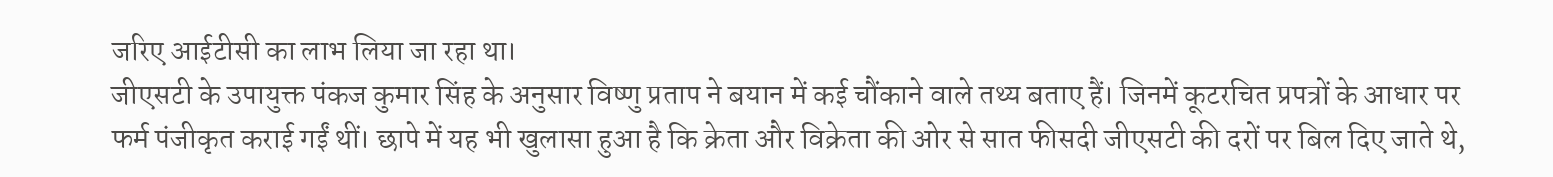जरिए आईटीसी का लाभ लिया जा रहा था।
जीएसटी के उपायुक्त पंकज कुमार सिंह के अनुसार विष्णु प्रताप ने बयान में कई चौंकाने वाले तथ्य बताए हैं। जिनमें कूटरचित प्रपत्रों के आधार पर फर्म पंजीकृत कराई गईं थीं। छापे में यह भी खुलासा हुआ है कि क्रेता और विक्रेता की ओर से सात फीसदी जीएसटी की दरों पर बिल दिए जाते थे,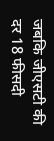जबकि जीएसटी की दर 18 फीसदी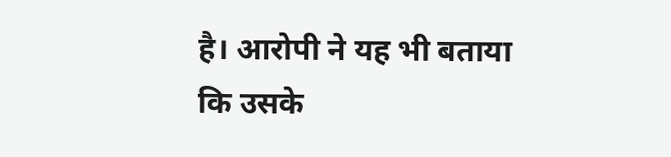है। आरोपी ने यह भी बताया कि उसके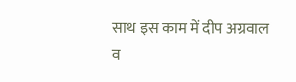साथ इस काम में दीप अग्रवाल व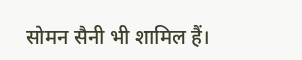सोमन सैनी भी शामिल हैं।